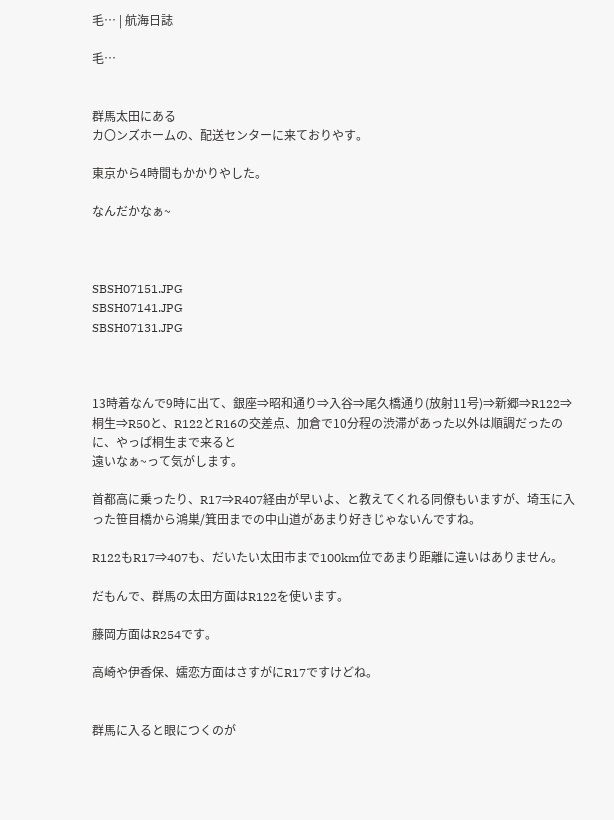毛… | 航海日誌

毛…


群馬太田にある
カ〇ンズホームの、配送センターに来ておりやす。

東京から4時間もかかりやした。

なんだかなぁ~



SBSH07151.JPG
SBSH07141.JPG
SBSH07131.JPG



13時着なんで9時に出て、銀座⇒昭和通り⇒入谷⇒尾久橋通り(放射11号)⇒新郷⇒R122⇒桐生⇒R50と、R122とR16の交差点、加倉で10分程の渋滞があった以外は順調だったのに、やっぱ桐生まで来ると
遠いなぁ~って気がします。

首都高に乗ったり、R17⇒R407経由が早いよ、と教えてくれる同僚もいますが、埼玉に入った笹目橋から鴻巣/箕田までの中山道があまり好きじゃないんですね。

R122もR17⇒407も、だいたい太田市まで100km位であまり距離に違いはありません。

だもんで、群馬の太田方面はR122を使います。

藤岡方面はR254です。

高崎や伊香保、嬬恋方面はさすがにR17ですけどね。


群馬に入ると眼につくのが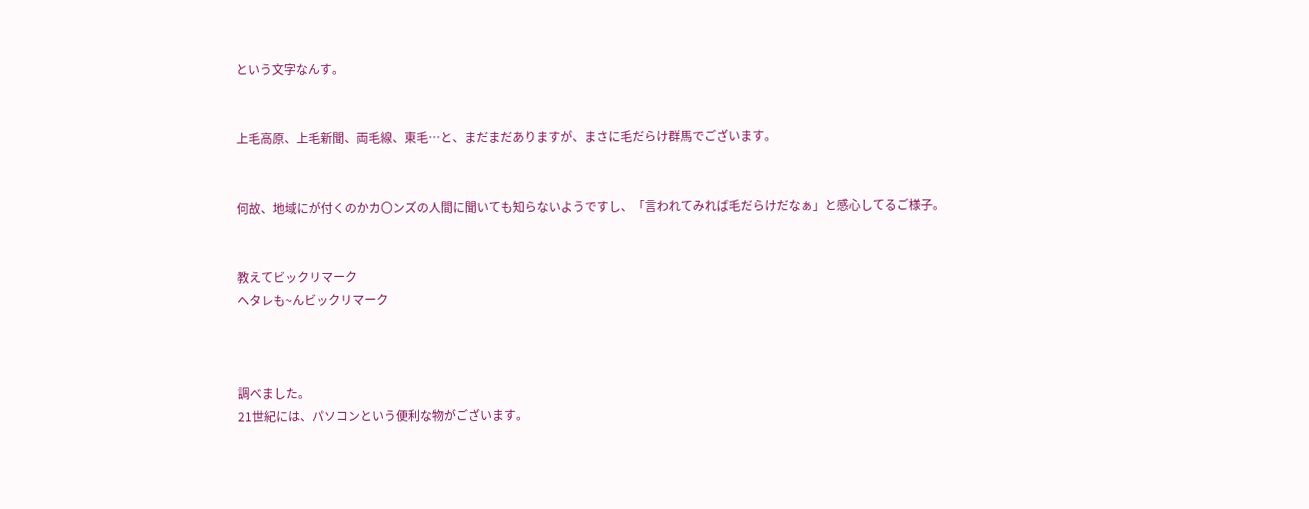という文字なんす。


上毛高原、上毛新聞、両毛線、東毛…と、まだまだありますが、まさに毛だらけ群馬でございます。


何故、地域にが付くのかカ〇ンズの人間に聞いても知らないようですし、「言われてみれば毛だらけだなぁ」と感心してるご様子。


教えてビックリマーク
ヘタレも~んビックリマーク



調べました。
21世紀には、パソコンという便利な物がございます。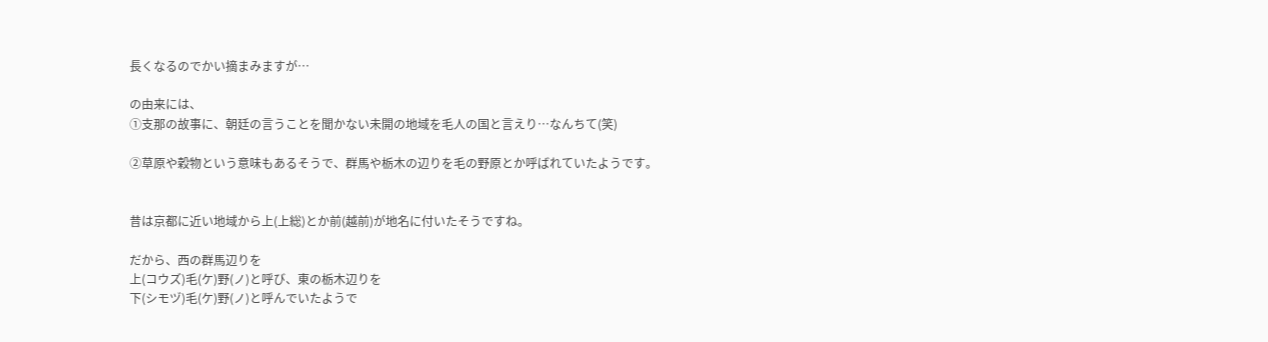長くなるのでかい摘まみますが…

の由来には、
①支那の故事に、朝廷の言うことを聞かない未開の地域を毛人の国と言えり…なんちて(笑)

②草原や穀物という意味もあるそうで、群馬や栃木の辺りを毛の野原とか呼ばれていたようです。


昔は京都に近い地域から上(上総)とか前(越前)が地名に付いたそうですね。

だから、西の群馬辺りを
上(コウズ)毛(ケ)野(ノ)と呼び、東の栃木辺りを
下(シモヅ)毛(ケ)野(ノ)と呼んでいたようで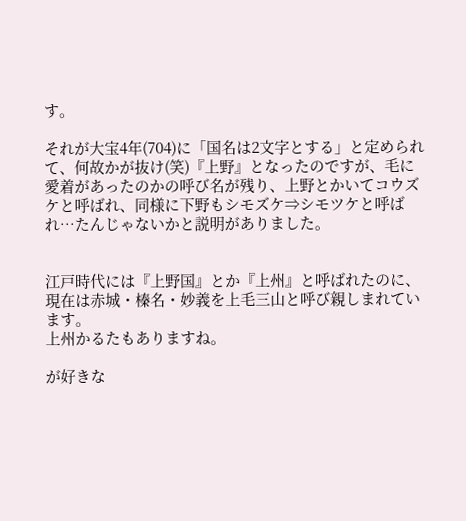す。

それが大宝4年(704)に「国名は2文字とする」と定められて、何故かが抜け(笑)『上野』となったのですが、毛に愛着があったのかの呼び名が残り、上野とかいてコウズケと呼ばれ、同様に下野もシモズケ⇒シモツケと呼ばれ…たんじゃないかと説明がありました。


江戸時代には『上野国』とか『上州』と呼ばれたのに、現在は赤城・榛名・妙義を上毛三山と呼び親しまれています。
上州かるたもありますね。

が好きな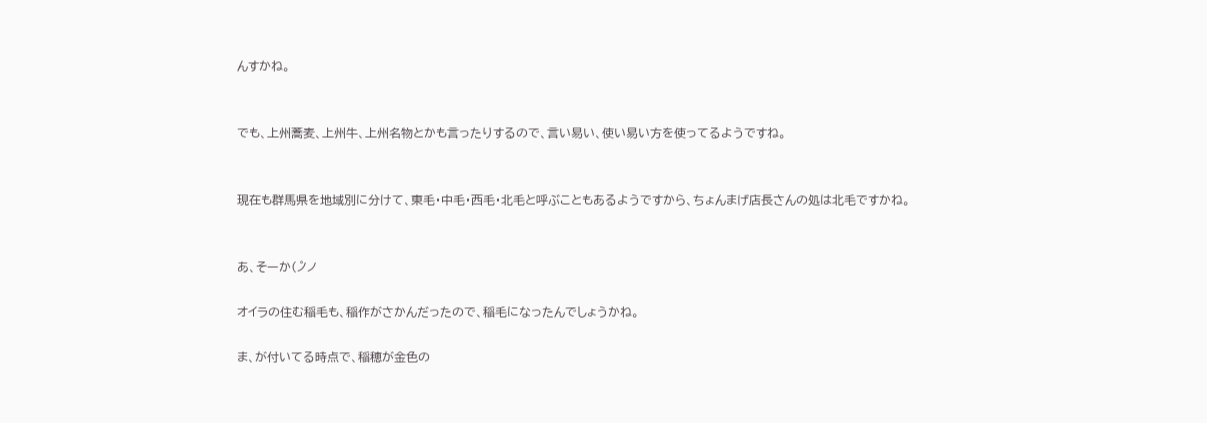んすかね。


でも、上州蕎麦、上州牛、上州名物とかも言ったりするので、言い易い、使い易い方を使ってるようですね。


現在も群馬県を地域別に分けて、東毛・中毛・西毛・北毛と呼ぶこともあるようですから、ちょんまげ店長さんの処は北毛ですかね。


あ、そーか(ノ゚ノ

オイラの住む稲毛も、稲作がさかんだったので、稲毛になったんでしょうかね。

ま、が付いてる時点で、稲穂が金色の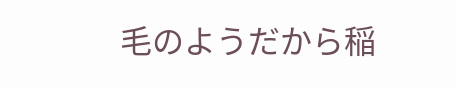毛のようだから稲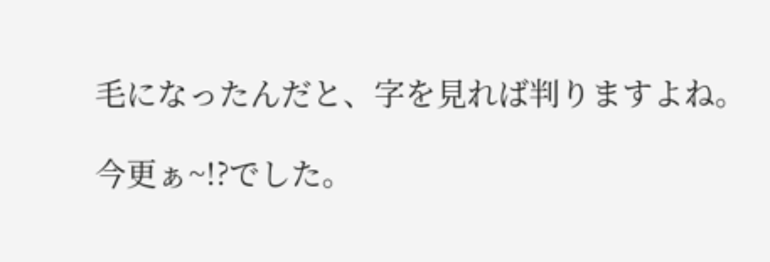毛になったんだと、字を見れば判りますよね。

今更ぁ~!?でした。